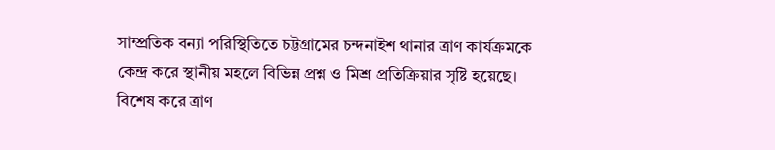সাম্প্রতিক বন্যা পরিস্থিতিতে চট্টগ্রামের চন্দনাইশ থানার ত্রাণ কার্যক্রমকে কেন্দ্র করে স্থানীয় মহলে বিভিন্ন প্রশ্ন ও মিশ্র প্রতিক্রিয়ার সৃষ্টি হয়েছে। বিশেষ করে ত্রাণ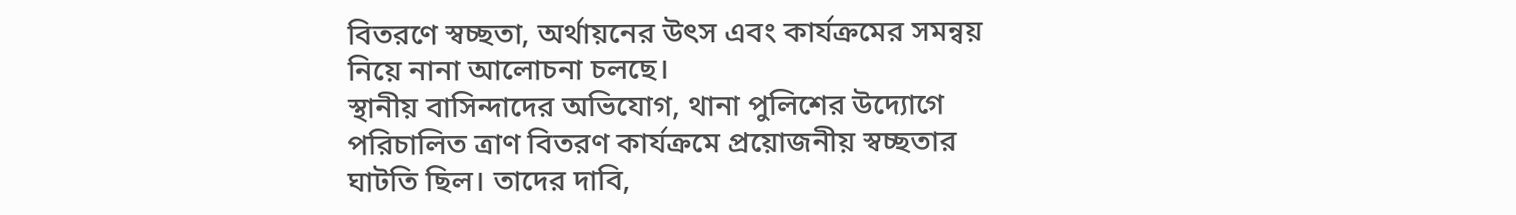বিতরণে স্বচ্ছতা, অর্থায়নের উৎস এবং কার্যক্রমের সমন্বয় নিয়ে নানা আলোচনা চলছে।
স্থানীয় বাসিন্দাদের অভিযোগ, থানা পুলিশের উদ্যোগে পরিচালিত ত্রাণ বিতরণ কার্যক্রমে প্রয়োজনীয় স্বচ্ছতার ঘাটতি ছিল। তাদের দাবি,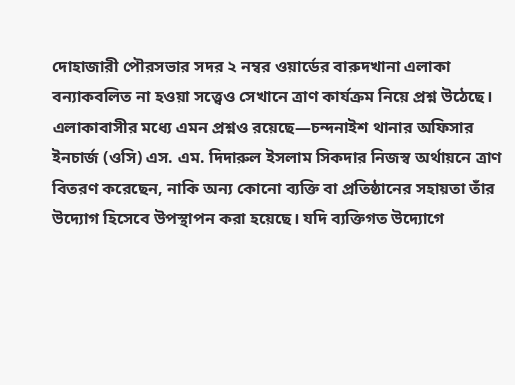দোহাজারী পৌরসভার সদর ২ নম্বর ওয়ার্ডের বারুদখানা এলাকা বন্যাকবলিত না হওয়া সত্ত্বেও সেখানে ত্রাণ কার্যক্রম নিয়ে প্রশ্ন উঠেছে।
এলাকাবাসীর মধ্যে এমন প্রশ্নও রয়েছে—চন্দনাইশ থানার অফিসার ইনচার্জ (ওসি) এস. এম. দিদারুল ইসলাম সিকদার নিজস্ব অর্থায়নে ত্রাণ বিতরণ করেছেন, নাকি অন্য কোনো ব্যক্তি বা প্রতিষ্ঠানের সহায়তা তাঁর উদ্যোগ হিসেবে উপস্থাপন করা হয়েছে। যদি ব্যক্তিগত উদ্যোগে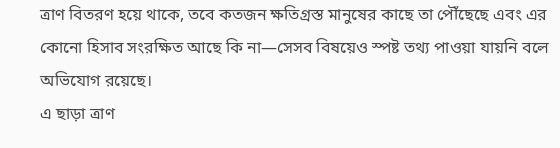ত্রাণ বিতরণ হয়ে থাকে, তবে কতজন ক্ষতিগ্রস্ত মানুষের কাছে তা পৌঁছেছে এবং এর কোনো হিসাব সংরক্ষিত আছে কি না—সেসব বিষয়েও স্পষ্ট তথ্য পাওয়া যায়নি বলে অভিযোগ রয়েছে।
এ ছাড়া ত্রাণ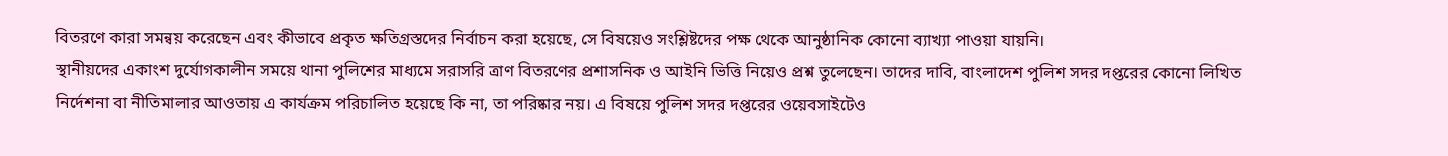বিতরণে কারা সমন্বয় করেছেন এবং কীভাবে প্রকৃত ক্ষতিগ্রস্তদের নির্বাচন করা হয়েছে, সে বিষয়েও সংশ্লিষ্টদের পক্ষ থেকে আনুষ্ঠানিক কোনো ব্যাখ্যা পাওয়া যায়নি।
স্থানীয়দের একাংশ দুর্যোগকালীন সময়ে থানা পুলিশের মাধ্যমে সরাসরি ত্রাণ বিতরণের প্রশাসনিক ও আইনি ভিত্তি নিয়েও প্রশ্ন তুলেছেন। তাদের দাবি, বাংলাদেশ পুলিশ সদর দপ্তরের কোনো লিখিত নির্দেশনা বা নীতিমালার আওতায় এ কার্যক্রম পরিচালিত হয়েছে কি না, তা পরিষ্কার নয়। এ বিষয়ে পুলিশ সদর দপ্তরের ওয়েবসাইটেও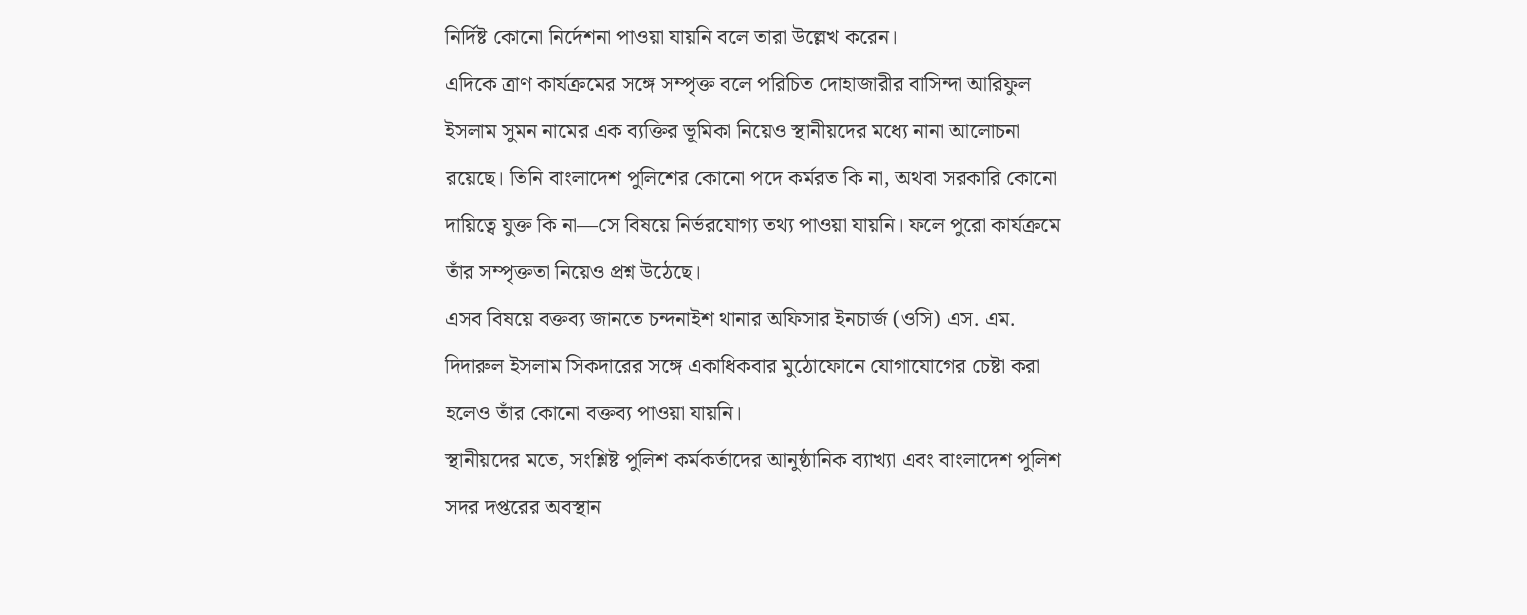নির্দিষ্ট কোনো নির্দেশনা পাওয়া যায়নি বলে তারা উল্লেখ করেন।
এদিকে ত্রাণ কার্যক্রমের সঙ্গে সম্পৃক্ত বলে পরিচিত দোহাজারীর বাসিন্দা আরিফুল ইসলাম সুমন নামের এক ব্যক্তির ভূমিকা নিয়েও স্থানীয়দের মধ্যে নানা আলোচনা রয়েছে। তিনি বাংলাদেশ পুলিশের কোনো পদে কর্মরত কি না, অথবা সরকারি কোনো দায়িত্বে যুক্ত কি না—সে বিষয়ে নির্ভরযোগ্য তথ্য পাওয়া যায়নি। ফলে পুরো কার্যক্রমে তাঁর সম্পৃক্ততা নিয়েও প্রশ্ন উঠেছে।
এসব বিষয়ে বক্তব্য জানতে চন্দনাইশ থানার অফিসার ইনচার্জ (ওসি) এস. এম. দিদারুল ইসলাম সিকদারের সঙ্গে একাধিকবার মুঠোফোনে যোগাযোগের চেষ্টা করা হলেও তাঁর কোনো বক্তব্য পাওয়া যায়নি।
স্থানীয়দের মতে, সংশ্লিষ্ট পুলিশ কর্মকর্তাদের আনুষ্ঠানিক ব্যাখ্যা এবং বাংলাদেশ পুলিশ সদর দপ্তরের অবস্থান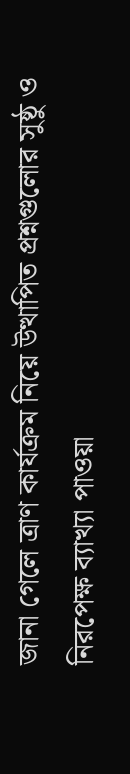জানা গেলে ত্রাণ কার্যক্রম নিয়ে উত্থাপিত প্রশ্নগুলোর সুষ্ঠু ও নিরপেক্ষ ব্যাখ্যা পাওয়া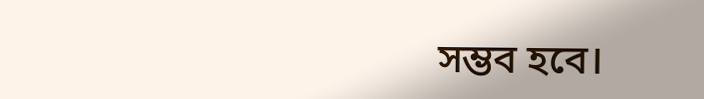সম্ভব হবে।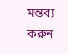মন্তব্য করুন